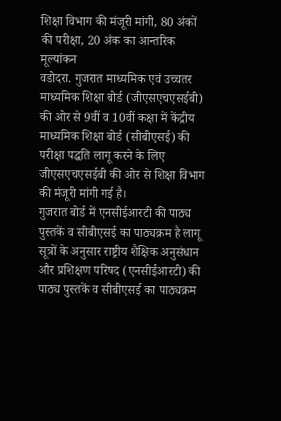शिक्षा विभाग की मंजूरी मांगी, 80 अंकों की परीक्षा, 20 अंक का आन्तरिक मूल्यांकन
वडोदरा. गुजरात माध्यमिक एवं उच्चतर माध्यमिक शिक्षा बोर्ड (जीएसएचएसईबी) की ओर से 9वीं व 10वीं कक्षा में केंद्रीय माध्यमिक शिक्षा बोर्ड (सीबीएसई) की परीक्षा पद्धति लागू करने के लिए जीएसएचएसईबी की ओर से शिक्षा विभाग की मंजूरी मांगी गई है।
गुजरात बोर्ड में एनसीईआरटी की पाठ्य पुस्तकें व सीबीएसई का पाठ्यक्रम है लागू
सूत्रों के अनुसार राष्ट्रीय शैक्षिक अनुसंधान और प्रशिक्षण परिषद (एनसीईआरटी) की पाठ्य पुस्तकें व सीबीएसई का पाठ्यक्रम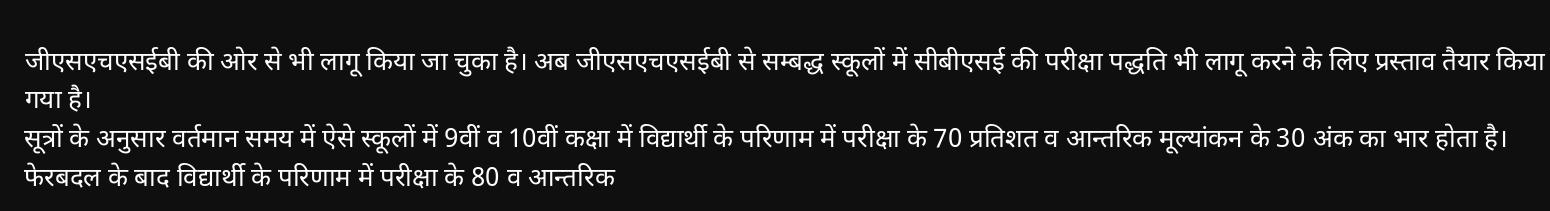जीएसएचएसईबी की ओर से भी लागू किया जा चुका है। अब जीएसएचएसईबी से सम्बद्ध स्कूलों में सीबीएसई की परीक्षा पद्धति भी लागू करने के लिए प्रस्ताव तैयार किया गया है।
सूत्रों के अनुसार वर्तमान समय में ऐसे स्कूलों में 9वीं व 10वीं कक्षा में विद्यार्थी के परिणाम में परीक्षा के 70 प्रतिशत व आन्तरिक मूल्यांकन के 30 अंक का भार होता है। फेरबदल के बाद विद्यार्थी के परिणाम में परीक्षा के 80 व आन्तरिक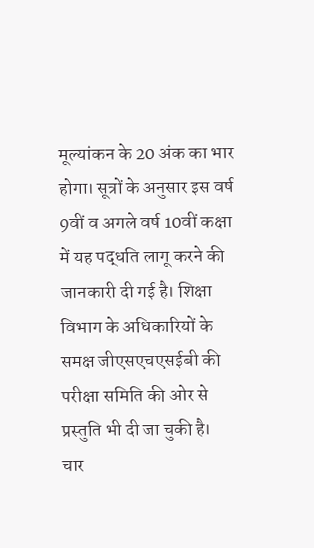मूल्यांकन के 20 अंक का भार होगा। सूत्रों के अनुसार इस वर्ष 9वीं व अगले वर्ष 10वीं कक्षा में यह पद्धति लागू करने की जानकारी दी गई है। शिक्षा विभाग के अधिकारियों के समक्ष जीएसएचएसईबी की परीक्षा समिति की ओर से प्रस्तुति भी दी जा चुकी है।
चार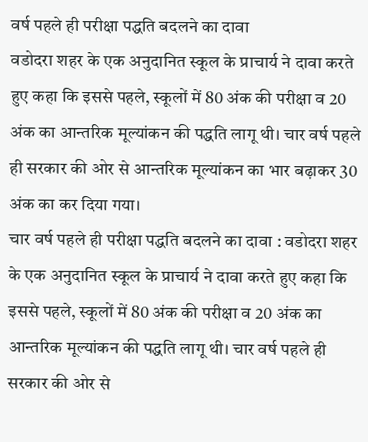वर्ष पहले ही परीक्षा पद्धति बदलने का दावा
वडोदरा शहर के एक अनुदानित स्कूल के प्राचार्य ने दावा करते हुए कहा कि इससे पहले, स्कूलों में 80 अंक की परीक्षा व 20 अंक का आन्तरिक मूल्यांकन की पद्धति लागू थी। चार वर्ष पहले ही सरकार की ओर से आन्तरिक मूल्यांकन का भार बढ़ाकर 30 अंक का कर दिया गया।
चार वर्ष पहले ही परीक्षा पद्धति बदलने का दावा : वडोदरा शहर के एक अनुदानित स्कूल के प्राचार्य ने दावा करते हुए कहा कि इससे पहले, स्कूलों में 80 अंक की परीक्षा व 20 अंक का आन्तरिक मूल्यांकन की पद्धति लागू थी। चार वर्ष पहले ही सरकार की ओर से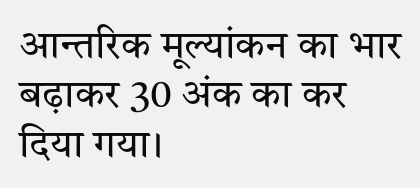आन्तरिक मूल्यांकन का भार बढ़ाकर 30 अंक का कर दिया गया।